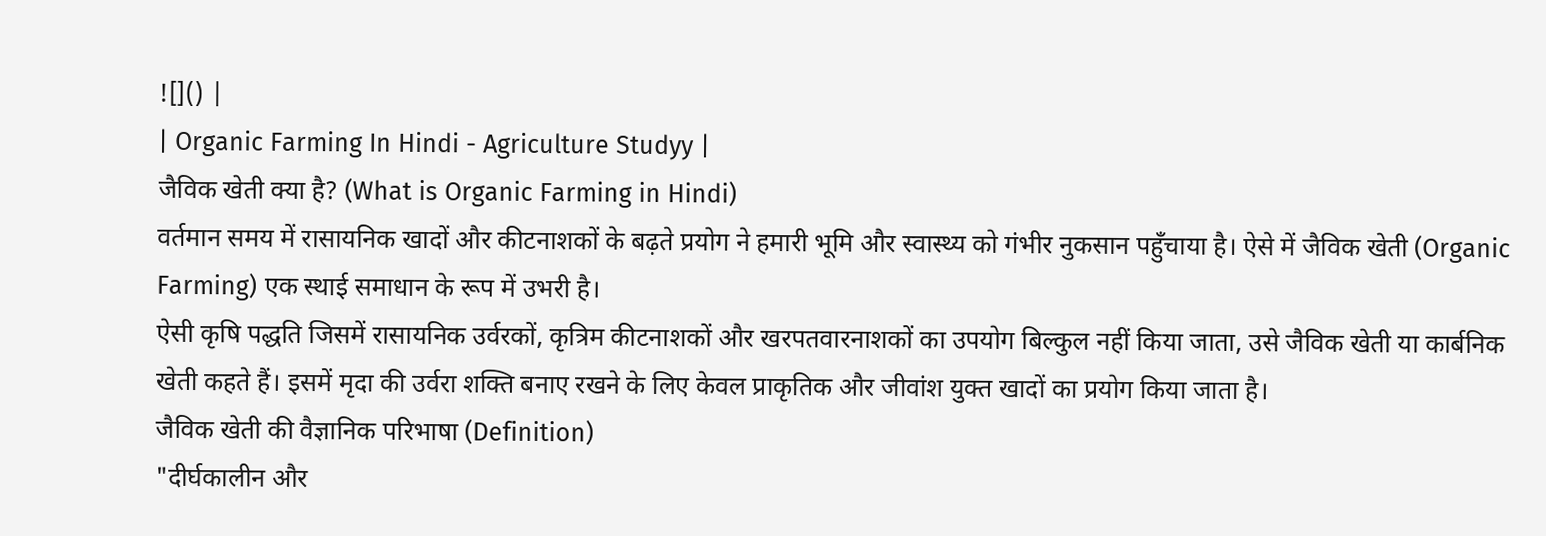![]() |
| Organic Farming In Hindi - Agriculture Studyy |
जैविक खेती क्या है? (What is Organic Farming in Hindi)
वर्तमान समय में रासायनिक खादों और कीटनाशकों के बढ़ते प्रयोग ने हमारी भूमि और स्वास्थ्य को गंभीर नुकसान पहुँचाया है। ऐसे में जैविक खेती (Organic Farming) एक स्थाई समाधान के रूप में उभरी है।
ऐसी कृषि पद्धति जिसमें रासायनिक उर्वरकों, कृत्रिम कीटनाशकों और खरपतवारनाशकों का उपयोग बिल्कुल नहीं किया जाता, उसे जैविक खेती या कार्बनिक खेती कहते हैं। इसमें मृदा की उर्वरा शक्ति बनाए रखने के लिए केवल प्राकृतिक और जीवांश युक्त खादों का प्रयोग किया जाता है।
जैविक खेती की वैज्ञानिक परिभाषा (Definition)
"दीर्घकालीन और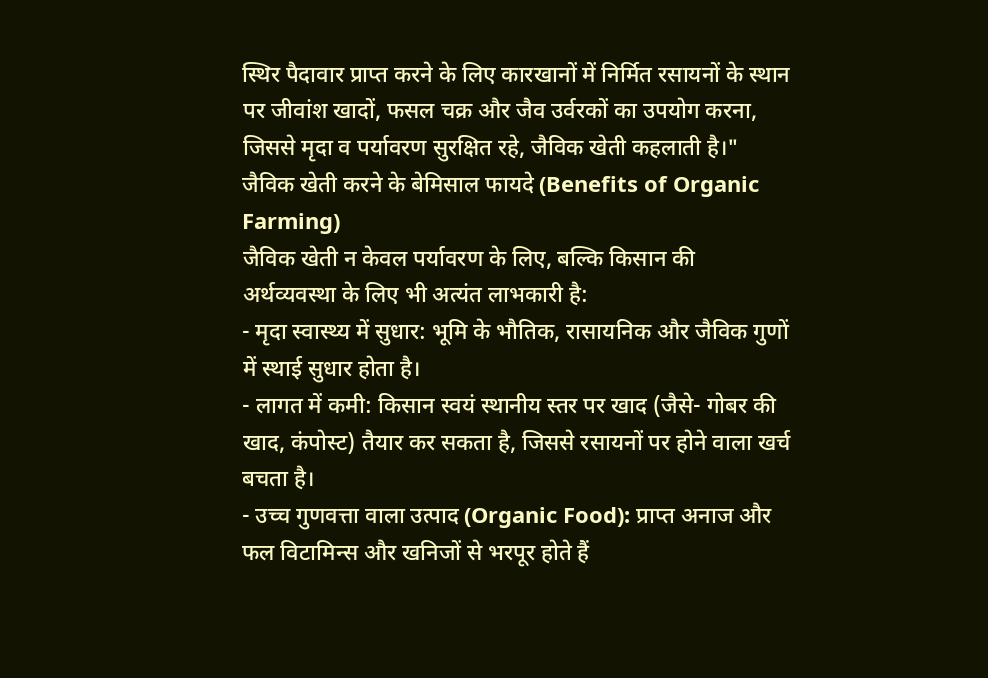स्थिर पैदावार प्राप्त करने के लिए कारखानों में निर्मित रसायनों के स्थान पर जीवांश खादों, फसल चक्र और जैव उर्वरकों का उपयोग करना, जिससे मृदा व पर्यावरण सुरक्षित रहे, जैविक खेती कहलाती है।"
जैविक खेती करने के बेमिसाल फायदे (Benefits of Organic Farming)
जैविक खेती न केवल पर्यावरण के लिए, बल्कि किसान की अर्थव्यवस्था के लिए भी अत्यंत लाभकारी है:
- मृदा स्वास्थ्य में सुधार: भूमि के भौतिक, रासायनिक और जैविक गुणों में स्थाई सुधार होता है।
- लागत में कमी: किसान स्वयं स्थानीय स्तर पर खाद (जैसे- गोबर की खाद, कंपोस्ट) तैयार कर सकता है, जिससे रसायनों पर होने वाला खर्च बचता है।
- उच्च गुणवत्ता वाला उत्पाद (Organic Food): प्राप्त अनाज और फल विटामिन्स और खनिजों से भरपूर होते हैं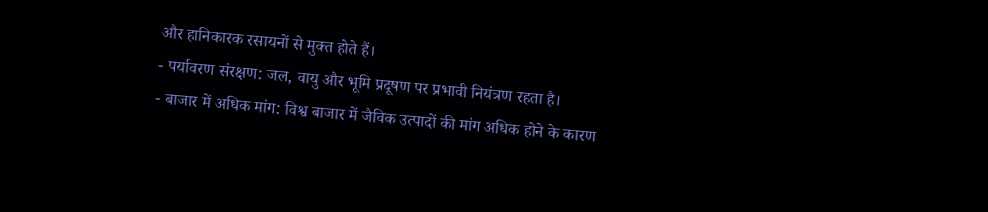और हानिकारक रसायनों से मुक्त होते हैं।
- पर्यावरण संरक्षण: जल, वायु और भूमि प्रदूषण पर प्रभावी नियंत्रण रहता है।
- बाजार में अधिक मांग: विश्व बाजार में जैविक उत्पादों की मांग अधिक होने के कारण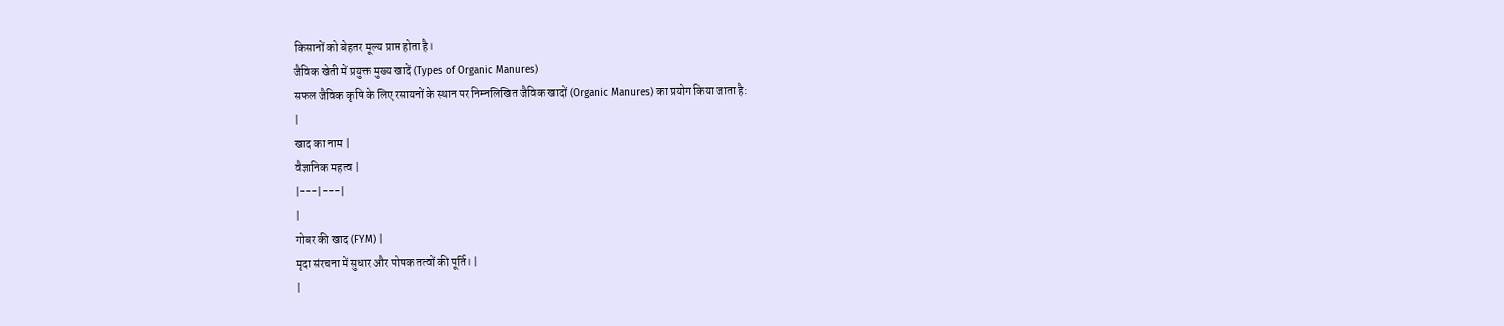किसानों को बेहतर मूल्य प्राप्त होता है।
जैविक खेती में प्रयुक्त मुख्य खादें (Types of Organic Manures)
सफल जैविक कृषि के लिए रसायनों के स्थान पर निम्नलिखित जैविक खादों (Organic Manures) का प्रयोग किया जाता है:
|
खाद का नाम |
वैज्ञानिक महत्व |
|---|---|
|
गोबर की खाद (FYM) |
मृदा संरचना में सुधार और पोषक तत्वों की पूर्ति। |
|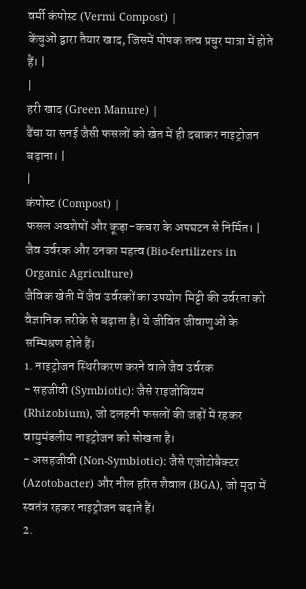वर्मी कंपोस्ट (Vermi Compost) |
केंचुओं द्वारा तैयार खाद, जिसमें पोषक तत्व प्रचुर मात्रा में होते हैं। |
|
हरी खाद (Green Manure) |
ढैंचा या सनई जैसी फसलों को खेत में ही दबाकर नाइट्रोजन बढ़ाना। |
|
कंपोस्ट (Compost) |
फसल अवशेषों और कूड़ा-कचरा के अपघटन से निर्मित। |
जैव उर्वरक और उनका महत्व (Bio-fertilizers in Organic Agriculture)
जैविक खेती में जैव उर्वरकों का उपयोग मिट्टी की उर्वरता को वैज्ञानिक तरीके से बढ़ाता है। ये जीवित जीवाणुओं के सम्मिश्रण होते हैं।
1. नाइट्रोजन स्थिरीकरण करने वाले जैव उर्वरक
- सहजीवी (Symbiotic): जैसे राइजोबियम (Rhizobium), जो दलहनी फसलों की जड़ों में रहकर वायुमंडलीय नाइट्रोजन को सोखता है।
- असहजीवी (Non-Symbiotic): जैसे एजोटोबैक्टर (Azotobacter) और नील हरित शैवाल (BGA), जो मृदा में स्वतंत्र रहकर नाइट्रोजन बढ़ाते हैं।
2.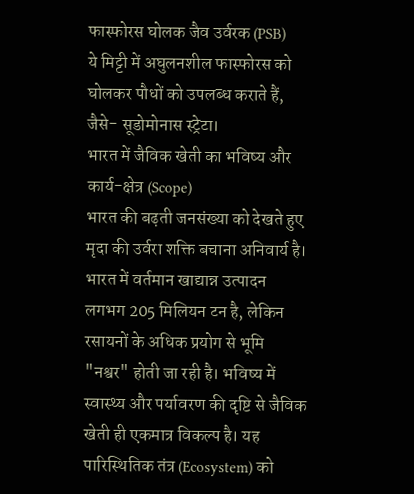फास्फोरस घोलक जैव उर्वरक (PSB)
ये मिट्टी में अघुलनशील फास्फोरस को घोलकर पौधों को उपलब्ध कराते हैं, जैसे- सूडोमोनास स्ट्रेटा।
भारत में जैविक खेती का भविष्य और कार्य-क्षेत्र (Scope)
भारत की बढ़ती जनसंख्या को देखते हुए मृदा की उर्वरा शक्ति बचाना अनिवार्य है। भारत में वर्तमान खाद्यान्न उत्पादन लगभग 205 मिलियन टन है, लेकिन रसायनों के अधिक प्रयोग से भूमि "नश्वर" होती जा रही है। भविष्य में स्वास्थ्य और पर्यावरण की दृष्टि से जैविक खेती ही एकमात्र विकल्प है। यह पारिस्थितिक तंत्र (Ecosystem) को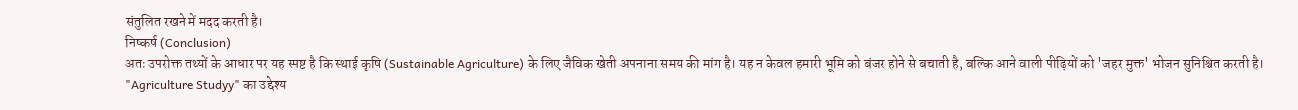संतुलित रखने में मदद करती है।
निष्कर्ष (Conclusion)
अतः उपरोक्त तथ्यों के आधार पर यह स्पष्ट है कि स्थाई कृषि (Sustainable Agriculture) के लिए जैविक खेती अपनाना समय की मांग है। यह न केवल हमारी भूमि को बंजर होने से बचाती है, बल्कि आने वाली पीढ़ियों को 'जहर मुक्त' भोजन सुनिश्चित करती है। "Agriculture Studyy" का उद्देश्य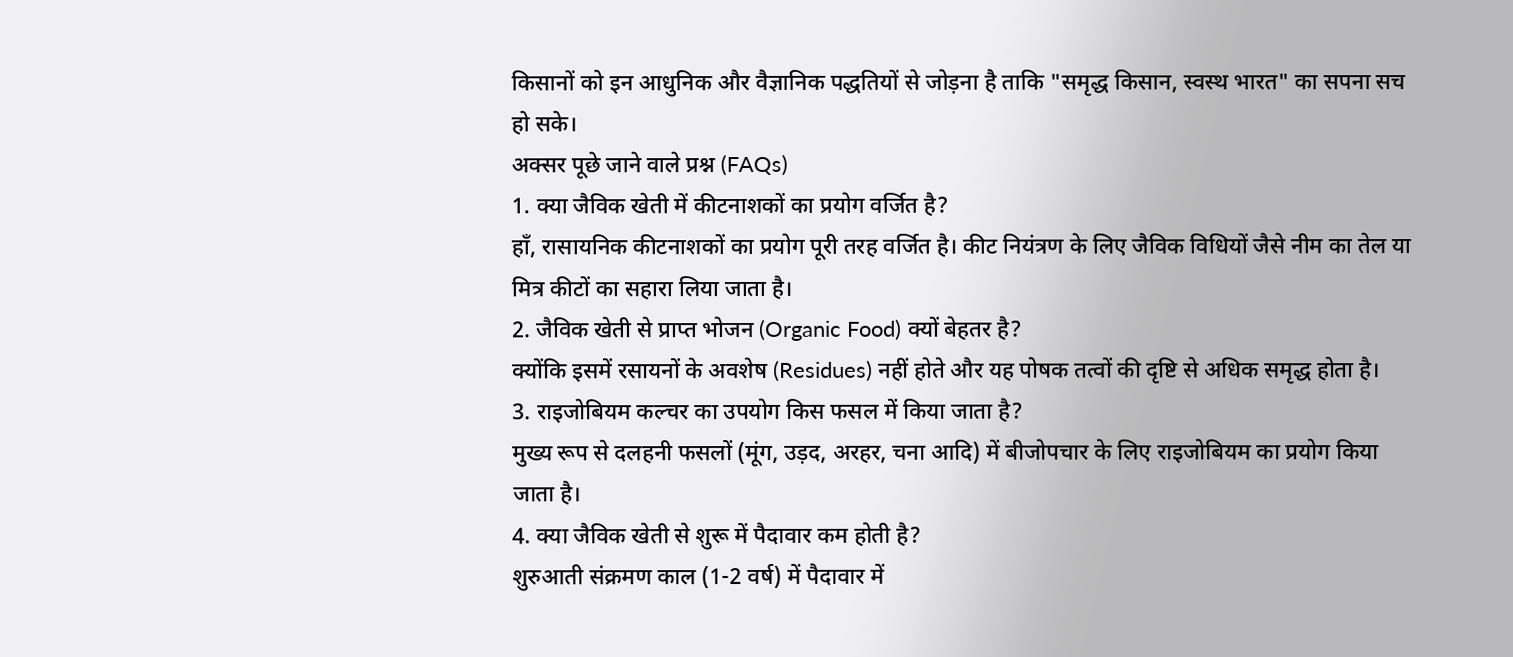किसानों को इन आधुनिक और वैज्ञानिक पद्धतियों से जोड़ना है ताकि "समृद्ध किसान, स्वस्थ भारत" का सपना सच हो सके।
अक्सर पूछे जाने वाले प्रश्न (FAQs)
1. क्या जैविक खेती में कीटनाशकों का प्रयोग वर्जित है?
हाँ, रासायनिक कीटनाशकों का प्रयोग पूरी तरह वर्जित है। कीट नियंत्रण के लिए जैविक विधियों जैसे नीम का तेल या मित्र कीटों का सहारा लिया जाता है।
2. जैविक खेती से प्राप्त भोजन (Organic Food) क्यों बेहतर है?
क्योंकि इसमें रसायनों के अवशेष (Residues) नहीं होते और यह पोषक तत्वों की दृष्टि से अधिक समृद्ध होता है।
3. राइजोबियम कल्चर का उपयोग किस फसल में किया जाता है?
मुख्य रूप से दलहनी फसलों (मूंग, उड़द, अरहर, चना आदि) में बीजोपचार के लिए राइजोबियम का प्रयोग किया जाता है।
4. क्या जैविक खेती से शुरू में पैदावार कम होती है?
शुरुआती संक्रमण काल (1-2 वर्ष) में पैदावार में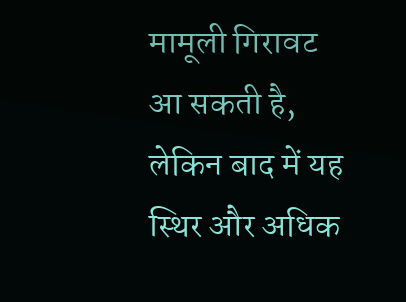मामूली गिरावट आ सकती है, लेकिन बाद में यह स्थिर और अधिक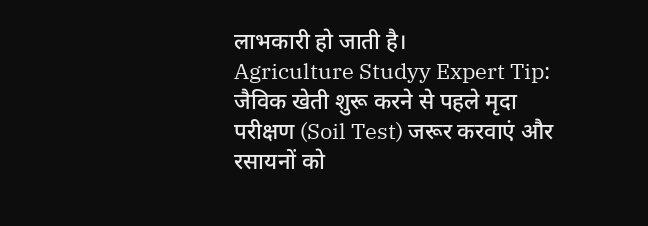लाभकारी हो जाती है।
Agriculture Studyy Expert Tip: जैविक खेती शुरू करने से पहले मृदा परीक्षण (Soil Test) जरूर करवाएं और रसायनों को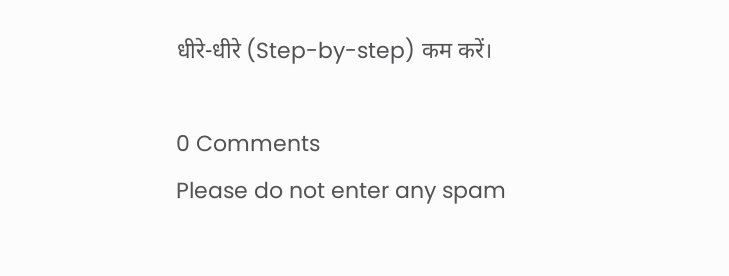धीरे-धीरे (Step-by-step) कम करें।

0 Comments
Please do not enter any spam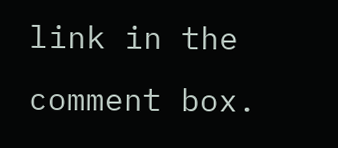link in the comment box.